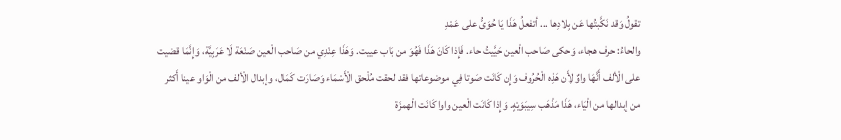تقولُ وَقد نَكَّبتُها عَن بِلادِها ... أتفعلُ هَذَا يَا حُوَىُّ على عَمْدِ
والحاءُ: حرف هجاء، وَحكى صَاحب الْعين حَيَّيتُ حاء. فَإِذا كَانَ هَذَا فَهُوَ من بَاب عييت. وَهَذَا عِنْدِي من صَاحب الْعين صَنْعَة لَا عَرَبِيَّة، وَإِنَّمَا قضيت على الْألف أَنَّهَا واوٌ لِأَن هَذِه الْحُرُوف وَإِن كَانَت صَوتا فِي موضوعاتها فقد لحقت مُلْحق الْأَسْمَاء وَصَارَت كَمَال، وإبدال الْألف من الْوَاو عينا أَكثر من إبدالها من الْيَاء، هَذَا مَذْهَب سِيبَوَيْهٍ. وَإِذا كَانَت الْعين واوا كَانَت الْهمزَة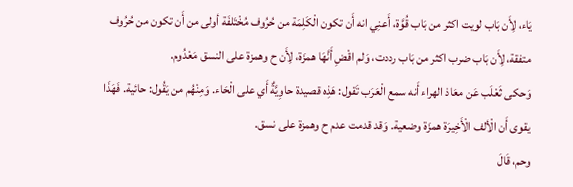يَاء، لِأَن بَاب لويت اكثر من بَاب قُوَّة، أَعنِي انه أَن تكون الْكَلِمَة من حُرُوف مُخْتَلفَة أولى من أَن تكون من حُرُوف متفقة، لِأَن بَاب ضرب اكثر من بَاب رددت، وَلم اقْضِ أَنَّهَا همزَة، لِأَن ح وهمزة على النسق مَعْدُوم.
وَحكى ثَعْلَب عَن معَاذ الهراء أَنه سمع الْعَرَب تَقول: هَذِه قصيدة حاوِيَّةٌ أَي على الْحَاء. وَمِنْهُم من يَقُول: حائية. فَهَذَا يقوى أَن الْألف الْأَخِيرَة همزَة وضعية. وَقد قدمت عدم ح وهمزة على نسق.
وحم، قَالَ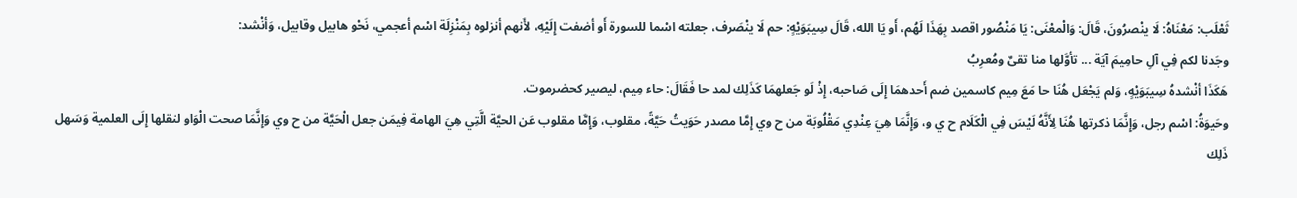ثَعْلَب: مَعْنَاهُ: لَا ينْصرُونَ، قَالَ: وَالْمعْنَى: يَا مَنْصُور اقصد بِهَذَا لَهُم، أَو يَا الله، قَالَ سِيبَوَيْهٍ: حم لَا ينْصَرف، جعلته اسْما للسورة أَو أضفت إِلَيْهِ، لأَنهم أنزلوه بِمَنْزِلَة اسْم أعجمي، نَحْو هابيل وقابيل، وَأنْشد:
وجَدنا لكم فِي آلِ حامِيمَ آيَة ... تأوَّلها منا تقىٌ ومُعرِبُ
هَكَذَا أنْشدهُ سِيبَوَيْهٍ، وَلم يَجْعَل هُنَا حا مَعَ مِيم كاسمين ضم أَحدهمَا إِلَى صَاحبه، إِذْ لَو جَعلهمَا كَذَلِك لمد حا فَقَالَ: حاء مِيم، ليصير كحضرموت.
وحَيوَةُ: اسْم رجل، وَإِنَّمَا ذكرتها هُنَا لِأَنَّهُ لَيْسَ فِي الْكَلَام ح ي و، وَإِنَّمَا هِيَ عِنْدِي مَقْلُوبَة من ح وي إِمَّا مصدر حَوَيتُ حَيَّةً، مقلوب، وَإِمَّا مقلوب عَن الحيَّة الَّتِي هِيَ الهامة فِيمَن جعل الْحَيَّة من ح وي وَإِنَّمَا صحت الْوَاو لنقلها إِلَى العلمية وَسَهل ذَلِك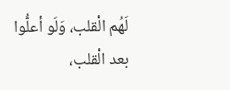لَهُم الْقلب، وَلَو أعلُّوا بعد الْقلب،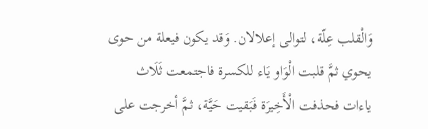وَالْقلب عِلّة، لتوالى إعلالان. وَقد يكون فيعلة من حوى يحوي ثمَّ قلبت الْوَاو يَاء للكسرة فاجتمعت ثَلَاث ياءات فحذفت الْأَخِيرَة فَبَقيت حَيَّة، ثمَّ أخرجت على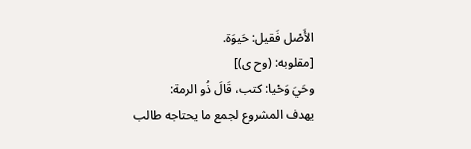الأَصْل فَقيل: حَيوَة.
[مقلوبه: (وح ى)]
وحَيَ وَحْيا: كتب، قَالَ ذُو الرمة:
يهدف المشروع لجمع ما يحتاجه طالب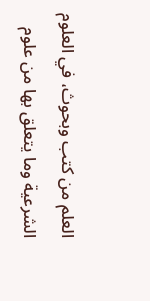العلم من كتب وبحوث، في العلوم الشرعية وما يتعلق بها من علوم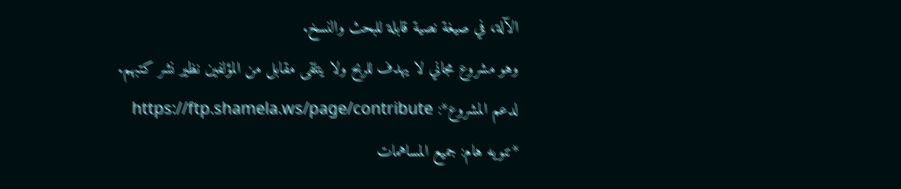الآلة، في صيغة نصية قابلة للبحث والنسخ.
وهو مشروع مجاني لا يهدف للربح ولا يتلقى مقابل من المؤلفين نظير نشر كتبهم.
لدعم المشروع*: https://ftp.shamela.ws/page/contribute
*تنويه هام: جميع المساهمات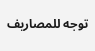توجه للمصاريف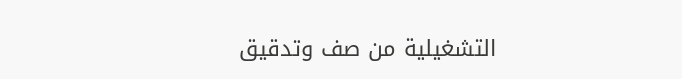التشغيلية من صف وتدقيق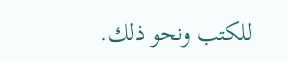للكتب ونحو ذلك.